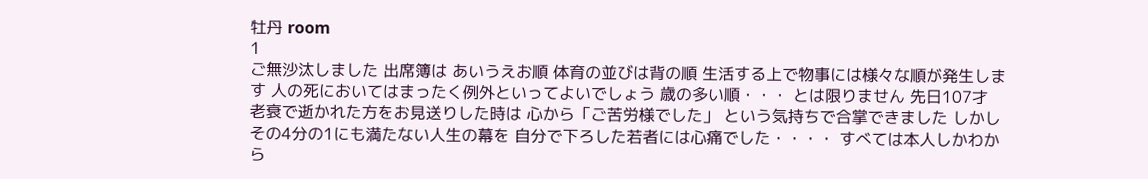牡丹 room
1
ご無沙汰しました 出席簿は あいうえお順 体育の並びは背の順 生活する上で物事には様々な順が発生します 人の死においてはまったく例外といってよいでしょう 歳の多い順・・・ とは限りません 先日107才 老衰で逝かれた方をお見送りした時は 心から「ご苦労様でした」 という気持ちで合掌できました しかし その4分の1にも満たない人生の幕を 自分で下ろした若者には心痛でした・・・・ すべては本人しかわから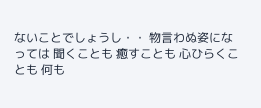ないことでしょうし・・ 物言わぬ姿になっては 聞くことも 癒すことも 心ひらくことも 何も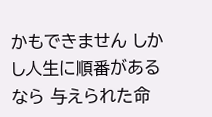かもできません しかし人生に順番があるなら 与えられた命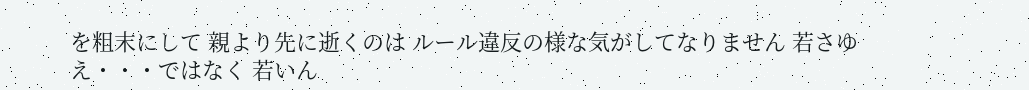を粗末にして 親より先に逝くのは ルール違反の様な気がしてなりません 若さゆえ・・・ではなく 若いん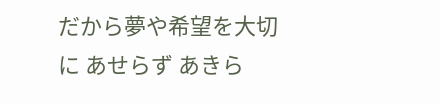だから夢や希望を大切に あせらず あきら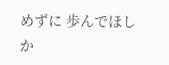めずに 歩んでほしか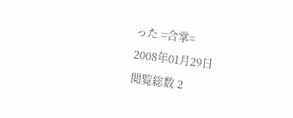った =合掌=
2008年01月29日
閲覧総数 2